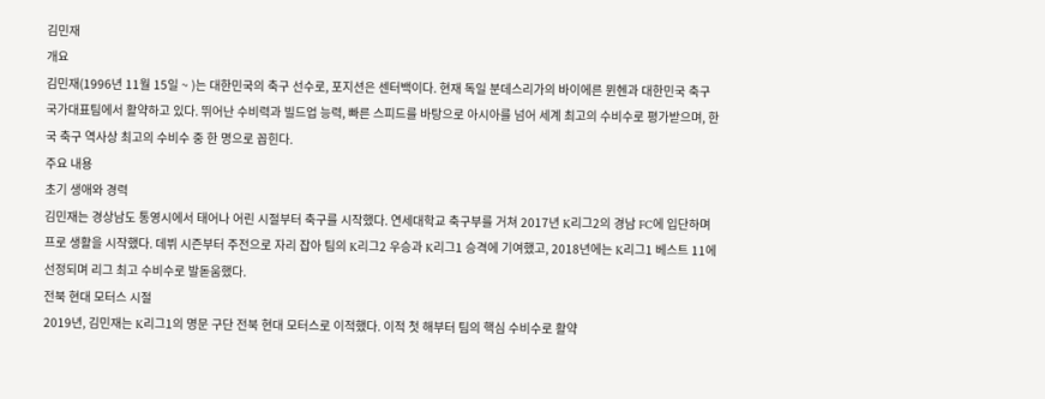김민재
개요
김민재(1996년 11월 15일 ~ )는 대한민국의 축구 선수로, 포지션은 센터백이다. 현재 독일 분데스리가의 바이에른 뮌헨과 대한민국 축구 국가대표팀에서 활약하고 있다. 뛰어난 수비력과 빌드업 능력, 빠른 스피드를 바탕으로 아시아를 넘어 세계 최고의 수비수로 평가받으며, 한국 축구 역사상 최고의 수비수 중 한 명으로 꼽힌다.
주요 내용
초기 생애와 경력
김민재는 경상남도 통영시에서 태어나 어린 시절부터 축구를 시작했다. 연세대학교 축구부를 거쳐 2017년 K리그2의 경남 FC에 입단하며 프로 생활을 시작했다. 데뷔 시즌부터 주전으로 자리 잡아 팀의 K리그2 우승과 K리그1 승격에 기여했고, 2018년에는 K리그1 베스트 11에 선정되며 리그 최고 수비수로 발돋움했다.
전북 현대 모터스 시절
2019년, 김민재는 K리그1의 명문 구단 전북 현대 모터스로 이적했다. 이적 첫 해부터 팀의 핵심 수비수로 활약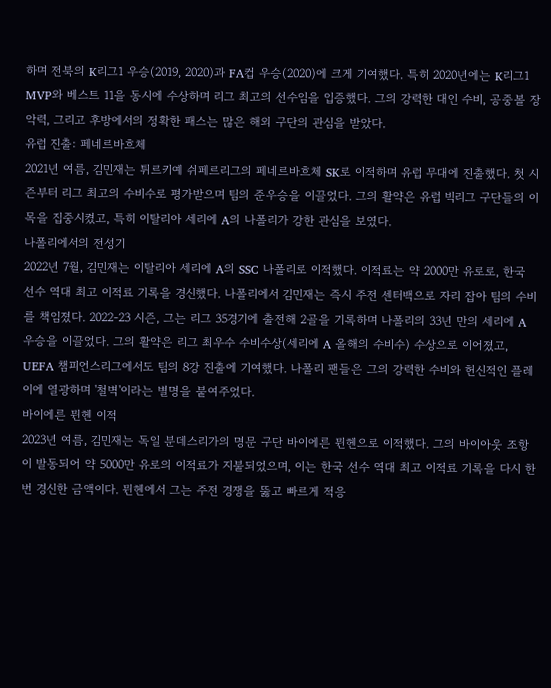하며 전북의 K리그1 우승(2019, 2020)과 FA컵 우승(2020)에 크게 기여했다. 특히 2020년에는 K리그1 MVP와 베스트 11을 동시에 수상하며 리그 최고의 선수임을 입증했다. 그의 강력한 대인 수비, 공중볼 장악력, 그리고 후방에서의 정확한 패스는 많은 해외 구단의 관심을 받았다.
유럽 진출: 페네르바흐체
2021년 여름, 김민재는 튀르키예 쉬페르리그의 페네르바흐체 SK로 이적하며 유럽 무대에 진출했다. 첫 시즌부터 리그 최고의 수비수로 평가받으며 팀의 준우승을 이끌었다. 그의 활약은 유럽 빅리그 구단들의 이목을 집중시켰고, 특히 이탈리아 세리에 A의 나폴리가 강한 관심을 보였다.
나폴리에서의 전성기
2022년 7월, 김민재는 이탈리아 세리에 A의 SSC 나폴리로 이적했다. 이적료는 약 2000만 유로로, 한국 선수 역대 최고 이적료 기록을 경신했다. 나폴리에서 김민재는 즉시 주전 센터백으로 자리 잡아 팀의 수비를 책임졌다. 2022-23 시즌, 그는 리그 35경기에 출전해 2골을 기록하며 나폴리의 33년 만의 세리에 A 우승을 이끌었다. 그의 활약은 리그 최우수 수비수상(세리에 A 올해의 수비수) 수상으로 이어졌고, UEFA 챔피언스리그에서도 팀의 8강 진출에 기여했다. 나폴리 팬들은 그의 강력한 수비와 헌신적인 플레이에 열광하며 '철벽'이라는 별명을 붙여주었다.
바이에른 뮌헨 이적
2023년 여름, 김민재는 독일 분데스리가의 명문 구단 바이에른 뮌헨으로 이적했다. 그의 바이아웃 조항이 발동되어 약 5000만 유로의 이적료가 지불되었으며, 이는 한국 선수 역대 최고 이적료 기록을 다시 한 번 경신한 금액이다. 뮌헨에서 그는 주전 경쟁을 뚫고 빠르게 적응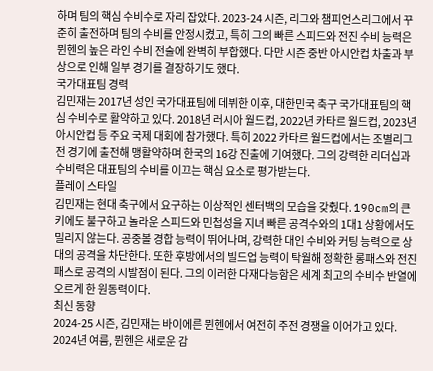하며 팀의 핵심 수비수로 자리 잡았다. 2023-24 시즌, 리그와 챔피언스리그에서 꾸준히 출전하며 팀의 수비를 안정시켰고, 특히 그의 빠른 스피드와 전진 수비 능력은 뮌헨의 높은 라인 수비 전술에 완벽히 부합했다. 다만 시즌 중반 아시안컵 차출과 부상으로 인해 일부 경기를 결장하기도 했다.
국가대표팀 경력
김민재는 2017년 성인 국가대표팀에 데뷔한 이후, 대한민국 축구 국가대표팀의 핵심 수비수로 활약하고 있다. 2018년 러시아 월드컵, 2022년 카타르 월드컵, 2023년 아시안컵 등 주요 국제 대회에 참가했다. 특히 2022 카타르 월드컵에서는 조별리그 전 경기에 출전해 맹활약하며 한국의 16강 진출에 기여했다. 그의 강력한 리더십과 수비력은 대표팀의 수비를 이끄는 핵심 요소로 평가받는다.
플레이 스타일
김민재는 현대 축구에서 요구하는 이상적인 센터백의 모습을 갖췄다. 190cm의 큰 키에도 불구하고 놀라운 스피드와 민첩성을 지녀 빠른 공격수와의 1대1 상황에서도 밀리지 않는다. 공중볼 경합 능력이 뛰어나며, 강력한 대인 수비와 커팅 능력으로 상대의 공격을 차단한다. 또한 후방에서의 빌드업 능력이 탁월해 정확한 롱패스와 전진 패스로 공격의 시발점이 된다. 그의 이러한 다재다능함은 세계 최고의 수비수 반열에 오르게 한 원동력이다.
최신 동향
2024-25 시즌, 김민재는 바이에른 뮌헨에서 여전히 주전 경쟁을 이어가고 있다. 2024년 여름, 뮌헨은 새로운 감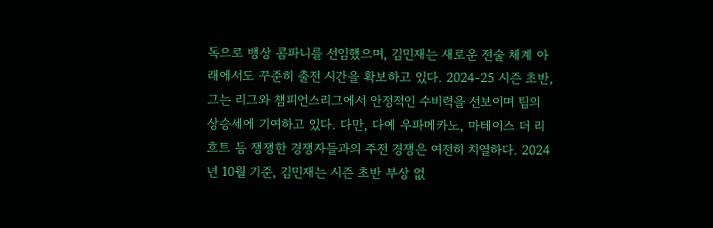독으로 뱅상 콤파니를 선임했으며, 김민재는 새로운 전술 체계 아래에서도 꾸준히 출전 시간을 확보하고 있다. 2024-25 시즌 초반, 그는 리그와 챔피언스리그에서 안정적인 수비력을 선보이며 팀의 상승세에 기여하고 있다. 다만, 다예 우파메카노, 마테이스 더 리흐트 등 쟁쟁한 경쟁자들과의 주전 경쟁은 여전히 치열하다. 2024년 10월 기준, 김민재는 시즌 초반 부상 없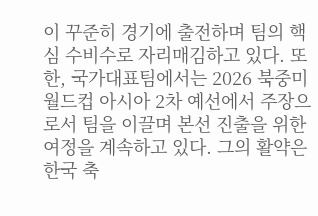이 꾸준히 경기에 출전하며 팀의 핵심 수비수로 자리매김하고 있다. 또한, 국가대표팀에서는 2026 북중미 월드컵 아시아 2차 예선에서 주장으로서 팀을 이끌며 본선 진출을 위한 여정을 계속하고 있다. 그의 활약은 한국 축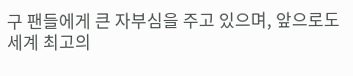구 팬들에게 큰 자부심을 주고 있으며, 앞으로도 세계 최고의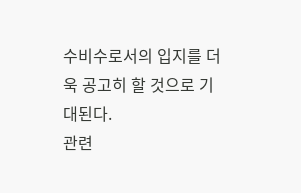수비수로서의 입지를 더욱 공고히 할 것으로 기대된다.
관련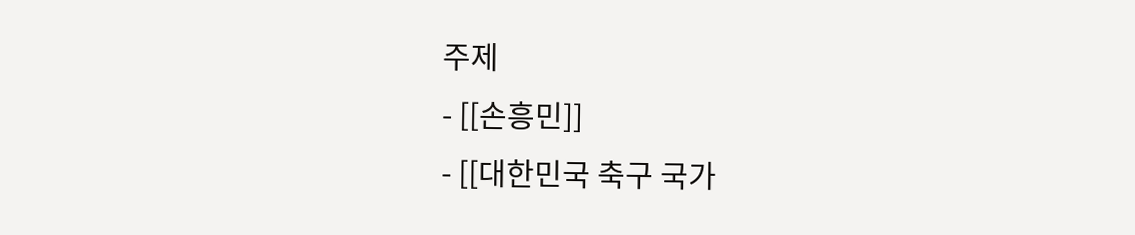주제
- [[손흥민]]
- [[대한민국 축구 국가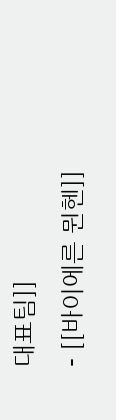대표팀]]
- [[바이에른 뮌헨]]